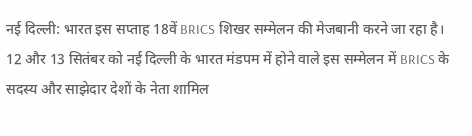नई दिल्ली: भारत इस सप्ताह 18वें BRICS शिखर सम्मेलन की मेजबानी करने जा रहा है। 12 और 13 सितंबर को नई दिल्ली के भारत मंडपम में होने वाले इस सम्मेलन में BRICS के सदस्य और साझेदार देशों के नेता शामिल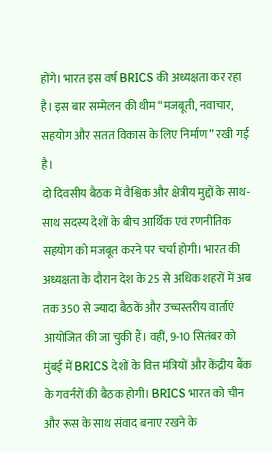होंगे। भारत इस वर्ष BRICS की अध्यक्षता कर रहा है। इस बार सम्मेलन की थीम “मजबूती, नवाचार, सहयोग और सतत विकास के लिए निर्माण” रखी गई है।
दो दिवसीय बैठक में वैश्विक और क्षेत्रीय मुद्दों के साथ-साथ सदस्य देशों के बीच आर्थिक एवं रणनीतिक सहयोग को मजबूत करने पर चर्चा होगी। भारत की अध्यक्षता के दौरान देश के 25 से अधिक शहरों में अब तक 350 से ज्यादा बैठकें और उच्चस्तरीय वार्ताएं आयोजित की जा चुकी हैं। वहीं, 9-10 सितंबर को मुंबई में BRICS देशों के वित्त मंत्रियों और केंद्रीय बैंक के गवर्नरों की बैठक होगी। BRICS भारत को चीन और रूस के साथ संवाद बनाए रखने के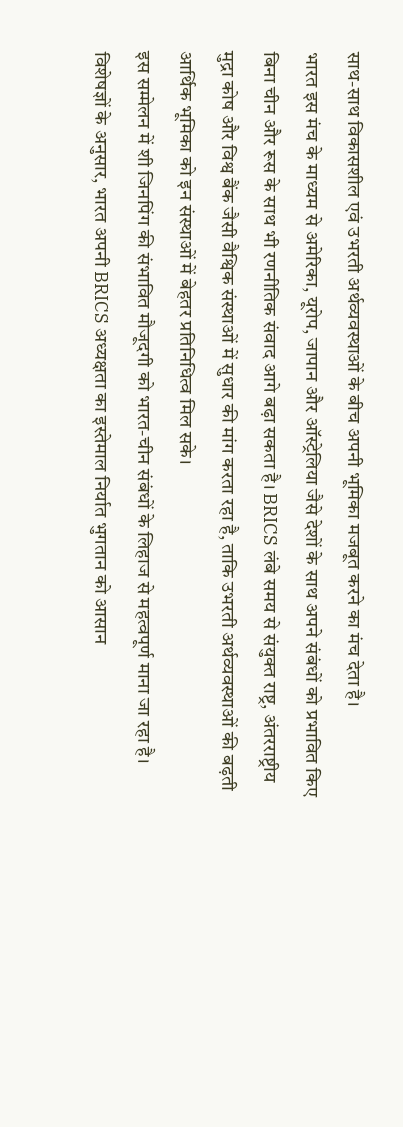साथ-साथ विकासशील एवं उभरती अर्थव्यवस्थाओं के बीच अपनी भूमिका मजबूत करने का मंच देता है।
भारत इस मंच के माध्यम से अमेरिका, यूरोप, जापान और ऑस्ट्रेलिया जैसे देशों के साथ अपने संबंधों को प्रभावित किए बिना चीन और रूस के साथ भी रणनीतिक संवाद आगे बढ़ा सकता है। BRICS लंबे समय से संयुक्त राष्ट्र, अंतरराष्ट्रीय मुद्रा कोष और विश्व बैंक जैसी वैश्विक संस्थाओं में सुधार की मांग करता रहा है, ताकि उभरती अर्थव्यवस्थाओं की बढ़ती आर्थिक भूमिका को इन संस्थाओं में बेहतर प्रतिनिधित्व मिल सके।
इस सम्मेलन में शी जिनपिंग की संभावित मौजूदगी को भारत-चीन संबंधों के लिहाज से महत्वपूर्ण माना जा रहा है। विशेषज्ञों के अनुसार, भारत अपनी BRICS अध्यक्षता का इस्तेमाल निर्यात भुगतान को आसान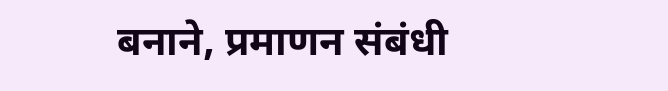बनाने, प्रमाणन संबंधी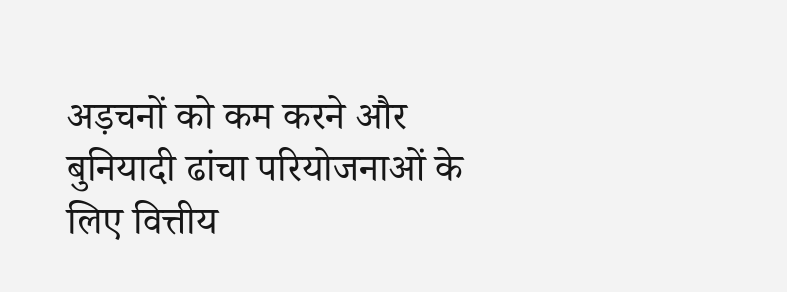अड़चनों को कम करने और बुनियादी ढांचा परियोजनाओं के लिए वित्तीय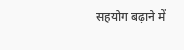सहयोग बढ़ाने में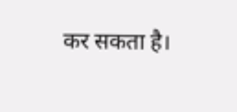कर सकता है।